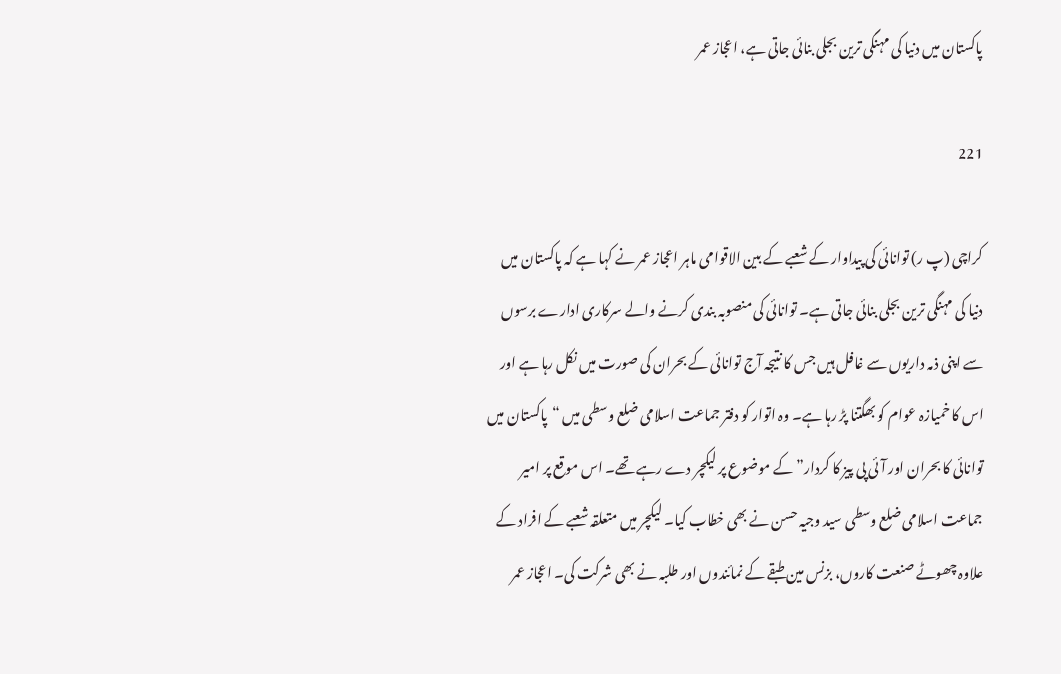پاکستان میں دنیا کی مہنگی ترین بجلی بنائی جاتی ہے، اعجاز عمر

221

کراچی (پ ر) توانائی کی پیداوار کے شعبے کے بین الاقوامی ماہر اعجاز عمر نے کہا ہے کہ پاکستان میں دنیا کی مہنگی ترین بجلی بنائی جاتی ہے۔ توانائی کی منصوبہ بندی کرنے والے سرکاری ادارے برسوں سے اپنی ذمہ داریوں سے غافل ہیں جس کا نتیجہ آج توانائی کے بحران کی صورت میں نکل رہا ہے اور اس کا خمیازہ عوام کو بھگتنا پڑ رہا ہے۔ وہ اتوار کو دفتر جماعت اسلامی ضلع وسطی میں “پاکستان میں توانائی کا بحران اور آئی پی پیز کا کردار” کے موضوع پر لیکچر دے رہے تھے۔ اس موقع پر امیر جماعت اسلامی ضلع وسطی سید وجیہ حسن نے بھی خطاب کیا۔ لیکچر میں متعلقہ شعبے کے افراد کے علاوہ چھوٹے صنعت کاروں، بزنس مین طبقے کے نمائندوں اور طلبہ نے بھی شرکت کی۔ اعجاز عمر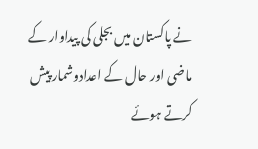نے پاکستان میں بجلی کی پیداوار کے ماضی اور حال کے اعدادوشمار پیش کرتے ہوئے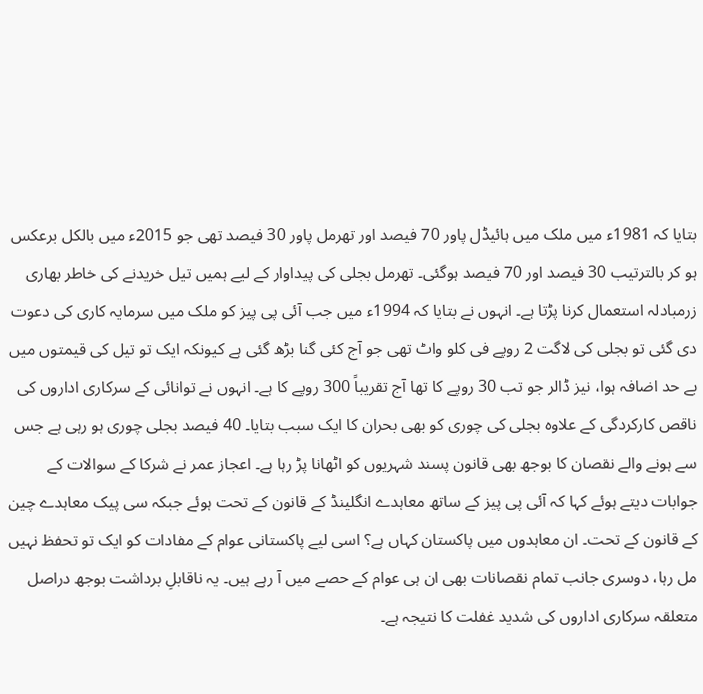بتایا کہ 1981ء میں ملک میں ہائیڈل پاور 70 فیصد اور تھرمل پاور 30 فیصد تھی جو 2015ء میں بالکل برعکس ہو کر بالترتیب 30 فیصد اور 70 فیصد ہوگئی۔ تھرمل بجلی کی پیداوار کے لیے ہمیں تیل خریدنے کی خاطر بھاری زرمبادلہ استعمال کرنا پڑتا ہے۔ انہوں نے بتایا کہ 1994ء میں جب آئی پی پیز کو ملک میں سرمایہ کاری کی دعوت دی گئی تو بجلی کی لاگت 2 روپے فی کلو واٹ تھی جو آج کئی گنا بڑھ گئی ہے کیونکہ ایک تو تیل کی قیمتوں میں بے حد اضافہ ہوا، نیز ڈالر جو تب 30 روپے کا تھا آج تقریباً 300 روپے کا ہے۔ انہوں نے توانائی کے سرکاری اداروں کی ناقص کارکردگی کے علاوہ بجلی کی چوری کو بھی بحران کا ایک سبب بتایا۔ 40 فیصد بجلی چوری ہو رہی ہے جس سے ہونے والے نقصان کا بوجھ بھی قانون پسند شہریوں کو اٹھانا پڑ رہا ہے۔ اعجاز عمر نے شرکا کے سوالات کے جوابات دیتے ہوئے کہا کہ آئی پی پیز کے ساتھ معاہدے انگلینڈ کے قانون کے تحت ہوئے جبکہ سی پیک معاہدے چین کے قانون کے تحت۔ ان معاہدوں میں پاکستان کہاں ہے؟ اسی لیے پاکستانی عوام کے مفادات کو ایک تو تحفظ نہیں مل رہا، دوسری جانب تمام نقصانات بھی ان ہی عوام کے حصے میں آ رہے ہیں۔ یہ ناقابلِ برداشت بوجھ دراصل متعلقہ سرکاری اداروں کی شدید غفلت کا نتیجہ ہے۔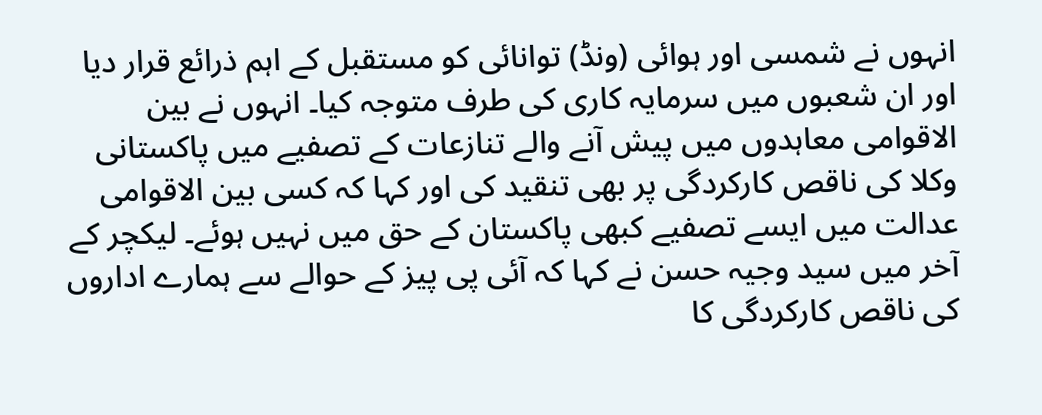انہوں نے شمسی اور ہوائی (ونڈ) توانائی کو مستقبل کے اہم ذرائع قرار دیا اور ان شعبوں میں سرمایہ کاری کی طرف متوجہ کیا۔ انہوں نے بین الاقوامی معاہدوں میں پیش آنے والے تنازعات کے تصفیے میں پاکستانی وکلا کی ناقص کارکردگی پر بھی تنقید کی اور کہا کہ کسی بین الاقوامی عدالت میں ایسے تصفیے کبھی پاکستان کے حق میں نہیں ہوئے۔ لیکچر کے آخر میں سید وجیہ حسن نے کہا کہ آئی پی پیز کے حوالے سے ہمارے اداروں کی ناقص کارکردگی کا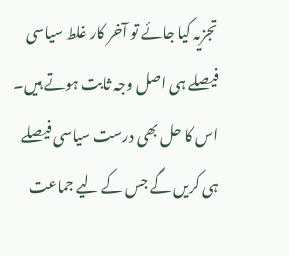تجزیہ کیا جائے تو آخر کار غلط سیاسی فیصلے ہی اصل وجہ ثابت ہوتے ہیں۔ اس کا حل بھی درست سیاسی فیصلے ہی کریں گے جس کے لیے جماعت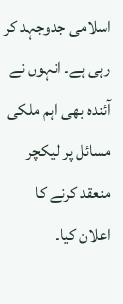اسلامی جدوجہد کر رہی ہے۔ انہوں نے آئندہ بھی اہم ملکی مسائل پر لیکچر منعقد کرنے کا اعلان کیا۔